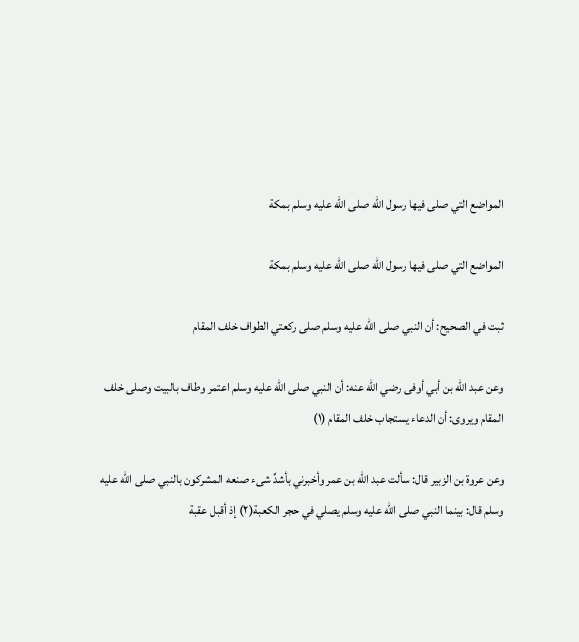المواضع التي صلى فيها رسول الله صلى الله عليه وسلم بمكة

المواضع التي صلى فيها رسول الله صلى الله عليه وسلم بمكة

ثبت في الصحيح: أن النبي صلى الله عليه وسلم صلى ركعتي الطواف خلف المقام

وعن عبد الله بن أبي أوفى رضي الله عنه: أن النبي صلى الله عليه وسلم اعتمر وطاف بالبيت وصلى خلف المقام ويروى: أن الدعاء يستجاب خلف المقام (١)

وعن عروة بن الزبير قال: سألت عبد الله بن عمر وأخبرني بأشدِّ شىء صنعه المشركون بالنبي صلى الله عليه وسلم قال: بينما النبي صلى الله عليه وسلم يصلي في حجر الكعبة(٢) إذ أقبل عقبة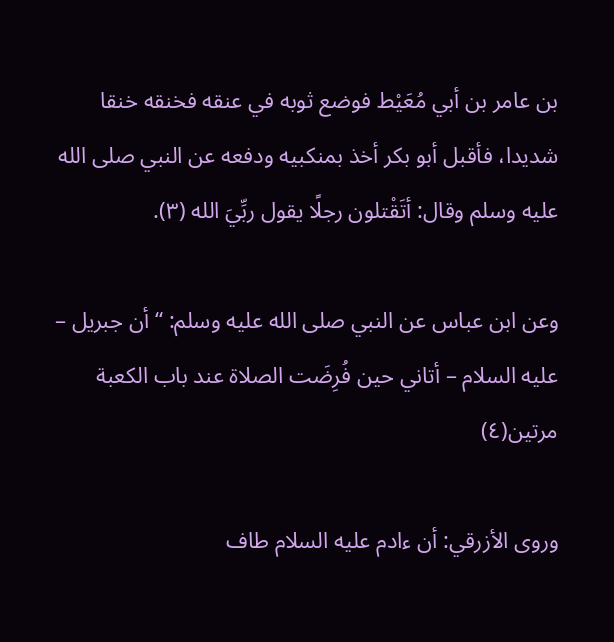بن عامر بن أبي مُعَيْط فوضع ثوبه في عنقه فخنقه خنقا شديدا، فأقبل أبو بكر أخذ بمنكبيه ودفعه عن النبي صلى الله عليه وسلم وقال: أتَقْتلون رجلًا يقول ربِّيَ الله (٣).

وعن ابن عباس عن النبي صلى الله عليه وسلم: “أن جبريل – عليه السلام – أتاني حين فُرِضَت الصلاة عند باب الكعبة مرتين(٤)

وروى الأزرقي: أن ءادم عليه السلام طاف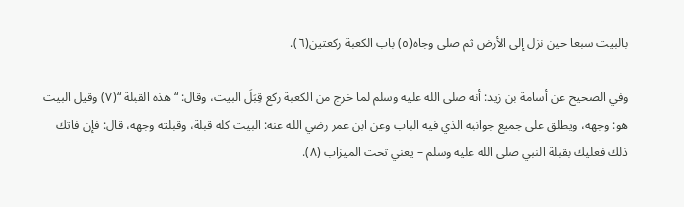بالبيت سبعا حين نزل إلى الأرض ثم صلى وجاه(٥) باب الكعبة ركعتين(٦).

وفي الصحيح عن أسامة بن زيد: أنه صلى الله عليه وسلم لما خرج من الكعبة ركع قِبَلَ البيت، وقال: “هذه القبلة “(٧) وقيل البيت هو: وجهه، ويطلق على جميع جوانبه الذي فيه الباب وعن ابن عمر رضي الله عنه: البيت كله قبلة، وقبلته وجهه، قال: فإن فاتك ذلك فعليك بقبلة النبي صلى الله عليه وسلم – يعني تحت الميزاب (٨).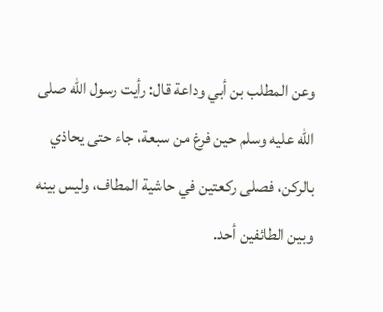وعن المطلب بن أبي وداعة قال: رأيت رسول الله صلى الله عليه وسلم حين فرغ من سبعة، جاء حتى يحاذي بالركن، فصلى ركعتين في حاشية المطاف، وليس بينه وبين الطائفين أحد.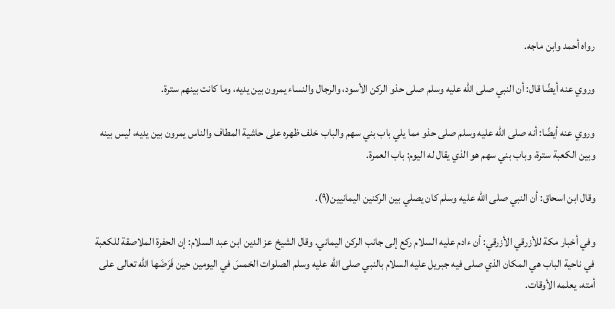رواه أحمد وابن ماجه.

وروي عنه أيضًا قال: أن النبي صلى الله عليه وسلم صلى حذو الركن الأسود، والرجال والنساء يمرون بين يديه، وما كانت بينهم سترة.

وروي عنه أيضًا: أنه صلى الله عليه وسلم صلى حذو مما يلي باب بني سهم والباب خلف ظهره على حاشية المطاف والناس يمرون بين يديه، ليس بينه وبين الكعبة سترة، وباب بني سهم هو الذي يقال له اليوم: باب العمرة.

وقال ابن اسحاق: أن النبي صلى الله عليه وسلم كان يصلي بين الركنين اليمانيين(٩).

وفي أخبار مكة للأزرقي الأزرقي: أن ءادم عليه السلام ركع إلى جانب الركن اليماني. وقال الشيخ عز الدين ابن عبد السلام: إن الحفرة الملاصقة للكعبة في ناحية الباب هي المكان الذي صلى فيه جبريل عليه السلام بالنبي صلى الله عليه وسلم الصلوات الخمسَ في اليومين حين فَرَضَها الله تعالى على أمته، يعلمه الأوقات.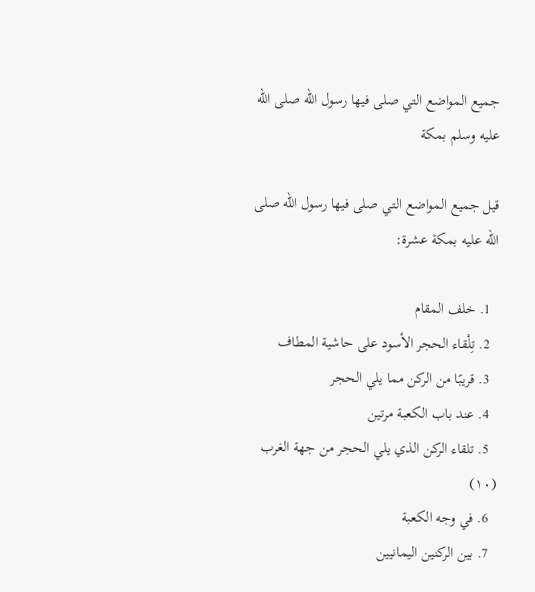جميع المواضع التي صلى فيها رسول الله صلى الله عليه وسلم بمكة

قيل جميع المواضع التي صلى فيها رسول الله صلى الله عليه بمكة عشرة:

  1. خلف المقام
  2. تِلْقاء الحجر الأسود على حاشية المطاف
  3. قريبًا من الركن مما يلي الحجر
  4. عند باب الكعبة مرتين
  5. تلقاء الركن الذي يلي الحجر من جهة الغرب (١٠)
  6. في وجه الكعبة
  7. بين الركنين اليمانيين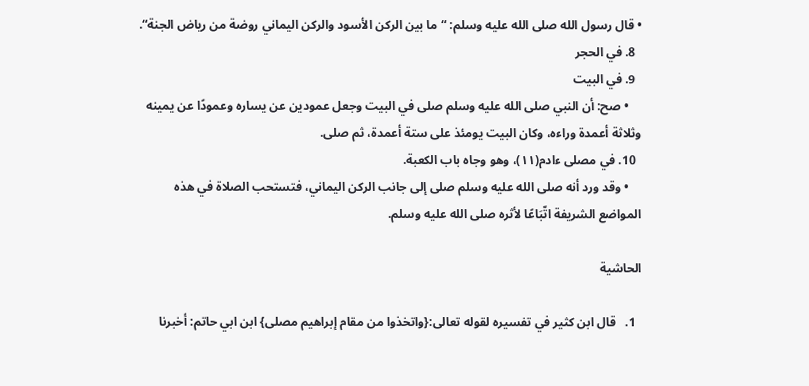• قال رسول الله صلى الله عليه وسلم: “ما بين الركن الأسود والركن اليماني روضة من رياض الجنة“.
  8. في الحجر
  9. في البيت
    • صح: أن النبي صلى الله عليه وسلم صلى في البيت وجعل عمودين عن يساره وعمودًا عن يمينه وثلاثة أعمدة وراءه، وكان البيت يومئذ على ستة أعمدة، ثم صلى.
  10. في مصلى ءادم(١١)، وهو وجاه باب الكعبة.
    • وقد ورد أنه صلى الله عليه وسلم صلى إلى جانب الركن اليماني، فتستحب الصلاة في هذه المواضع الشريفة اتّبَاعًا لأثره صلى الله عليه وسلم.

الحاشية

  1.   قال ابن كثير في تفسيره لقوله تعالى:{واتخذوا من مقام إبراهيم مصلى} ابن ابي حاتم: أخبرنا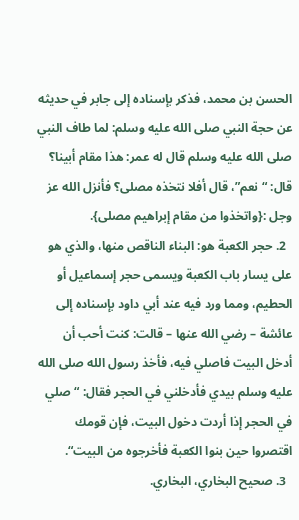الحسن بن محمد، فذكر بإسناده إلى جابر في حديثه عن حجة النبي صلى الله عليه وسلم: لما طاف النبي صلى الله عليه وسلم قال له عمر: هذا مقام أبينا؟ قال: “نعم”، قال أفلا نتخذه مصلى؟ فأنزل الله عز وجل :{واتخذوا من مقام إبراهيم مصلى}.
  2. حجر الكعبة هو: البناء الناقص منها، والذي هو على يسار باب الكعبة ويسمى حجر إسماعيل أو الحطيم، ومما ورد فيه عند أبي داود بإسناده إلى عائشة – رضي الله عنها – قالت: كنت أحب أن أدخل البيت فاصلي فيه، فأخذ رسول الله صلى الله عليه وسلم بيدي فأدخلني في الحجر فقال: “صلي في الحجر إذا أردت دخول البيت، فإن قومك اقتصروا حين بنوا الكعبة فأخرجوه من البيت“.
  3. صحيح البخاري، البخاري.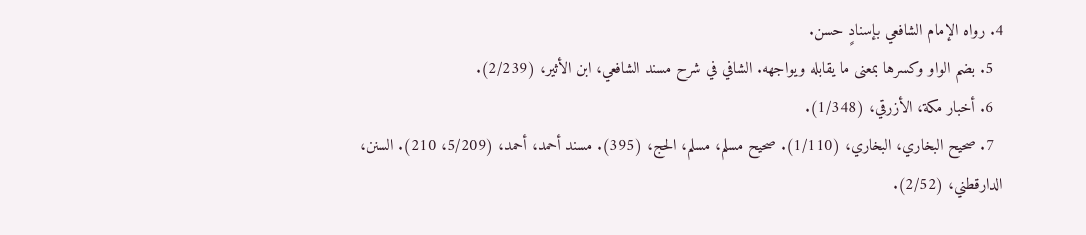4. رواه الإمام الشافعي بإسنادٍ حسن.
  5. بضم الواو وكسرها بمعنى ما يقابله ويواجهه. الشافي في شرح مسند الشافعي، ابن الأثير، (2/239).
  6. أخبار مكة، الأزرقي، (1/348).
  7. صحيح البخاري، البخاري، (1/110). صحيح مسلم، مسلم، الحج، (395). مسند أحمد، أحمد، (5/209، 210). السنن، الدارقطني، (2/52).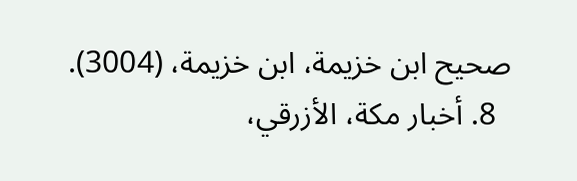صحيح ابن خزيمة، ابن خزيمة، (3004).
  8. أخبار مكة، الأزرقي،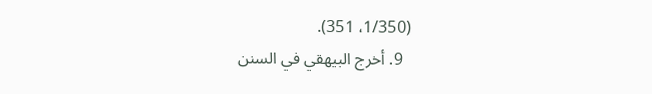(1/350، 351).
  9. أخرج البيهقي في السنن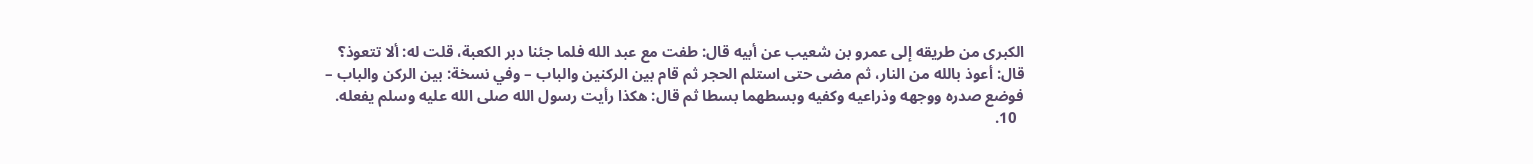الكبرى من طريقه إلى عمرو بن شعيب عن أبيه قال: طفت مع عبد الله فلما جئنا دبر الكعبة، قلت له: ألا تتعوذ؟ قال: أعوذ بالله من النار، ثم مضى حتى استلم الحجر ثم قام بين الركنين والباب – وفي نسخة: بين الركن والباب – فوضع صدره ووجهه وذراعيه وكفيه وبسطهما بسطا ثم قال: هكذا رأيت رسول الله صلى الله عليه وسلم يفعله.
  10.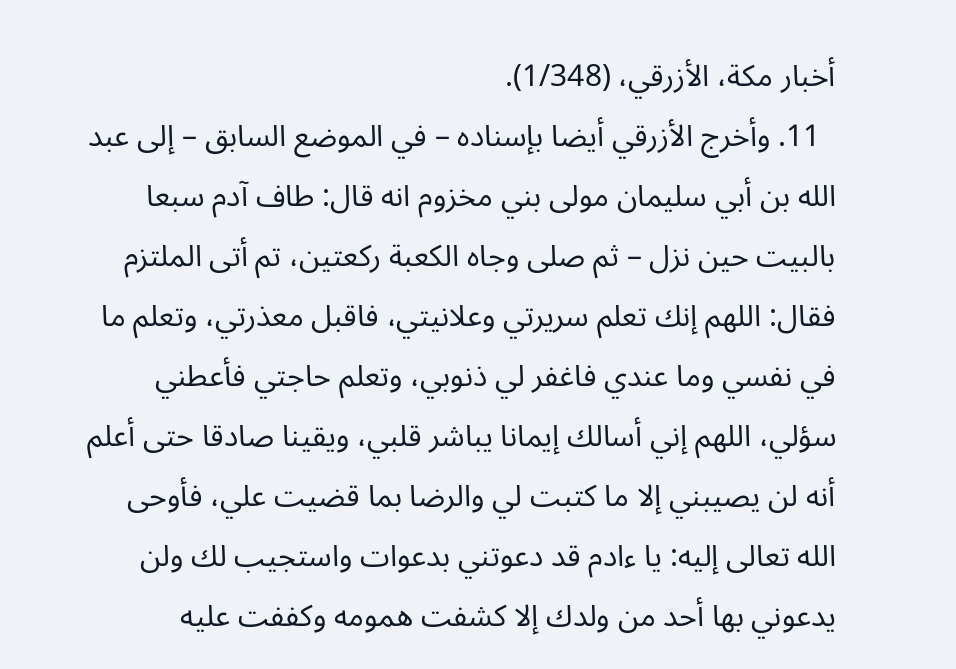أخبار مكة، الأزرقي، (1/348).
  11. وأخرج الأزرقي أيضا بإسناده – في الموضع السابق – إلى عبد الله بن أبي سليمان مولى بني مخزوم انه قال: طاف آدم سبعا بالبيت حين نزل – ثم صلى وجاه الكعبة ركعتين، تم أتى الملتزم  فقال: اللهم إنك تعلم سريرتي وعلانيتي، فاقبل معذرتي، وتعلم ما في نفسي وما عندي فاغفر لي ذنوبي، وتعلم حاجتي فأعطني سؤلي، اللهم إني أسالك إيمانا يباشر قلبي، ويقينا صادقا حتى أعلم أنه لن يصيبني إلا ما كتبت لي والرضا بما قضيت علي، فأوحى الله تعالى إليه: يا ءادم قد دعوتني بدعوات واستجيب لك ولن يدعوني بها أحد من ولدك إلا كشفت همومه وكففت عليه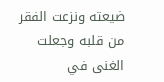ضيعته ونزعت الفقر من قلبه وجعلت الغنى في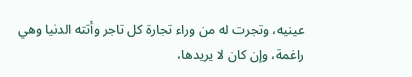عينيه، وتجرت له من وراء تجارة كل تاجر وأتته الدنيا وهي راغمة، وإن كان لا يريدها،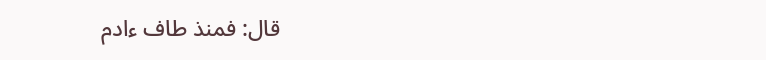قال: فمنذ طاف ءادم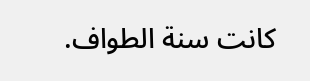كانت سنة الطواف.